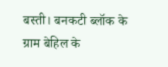बस्ती। बनकटी ब्लॉक के ग्राम बेहिल के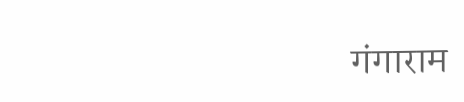गंगाराम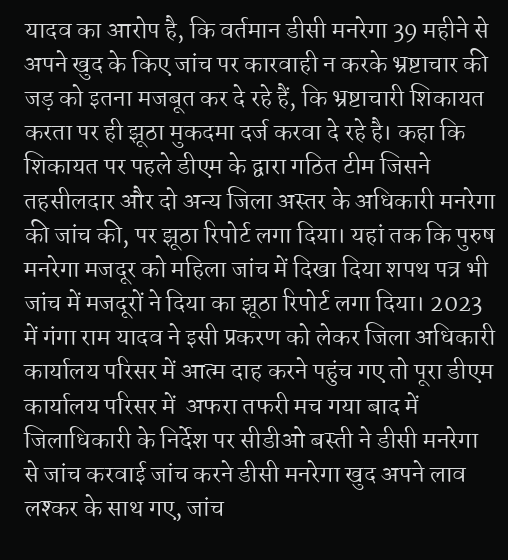यादव का आरोप है, कि वर्तमान डीसी मनरेगा 39 महीने से अपने खुद के किए जांच पर कारवाही न करके भ्रष्टाचार की जड़ को इतना मजबूत कर दे रहे हैं, कि भ्रष्टाचारी शिकायत करता पर ही झूठा मुकदमा दर्ज करवा दे रहे है। कहा कि शिकायत पर पहले डीएम के द्वारा गठित टीम जिसने तहसीलदार और दो अन्य जिला अस्तर के अधिकारी मनरेगा की जांच की, पर झूठा रिपोर्ट लगा दिया। यहां तक कि पुरुष मनरेगा मजदूर को महिला जांच में दिखा दिया शपथ पत्र भी जांच में मजदूरों ने दिया का झूठा रिपोर्ट लगा दिया। 2023 में गंगा राम यादव ने इसी प्रकरण को लेकर जिला अधिकारी कार्यालय परिसर में आत्म दाह करने पहुंच गए तो पूरा डीएम कार्यालय परिसर में  अफरा तफरी मच गया बाद में जिलाधिकारी के निर्देश पर सीडीओ बस्ती ने डीसी मनरेगा से जांच करवाई जांच करने डीसी मनरेगा खुद अपने लाव लश्कर के साथ गए, जांच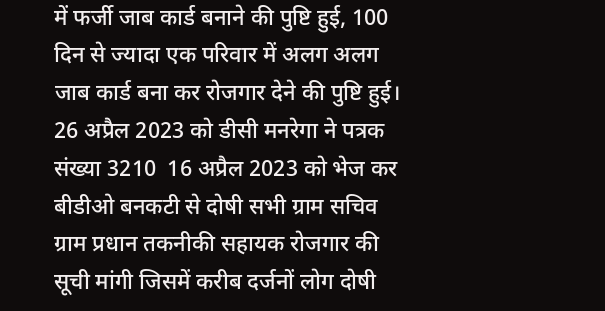में फर्जी जाब कार्ड बनाने की पुष्टि हुई, 100 दिन से ज्यादा एक परिवार में अलग अलग जाब कार्ड बना कर रोजगार देने की पुष्टि हुई।  26 अप्रैल 2023 को डीसी मनरेगा ने पत्रक संख्या 3210  16 अप्रैल 2023 को भेज कर बीडीओ बनकटी से दोषी सभी ग्राम सचिव ग्राम प्रधान तकनीकी सहायक रोजगार की सूची मांगी जिसमें करीब दर्जनों लोग दोषी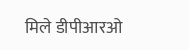मिले डीपीआरओ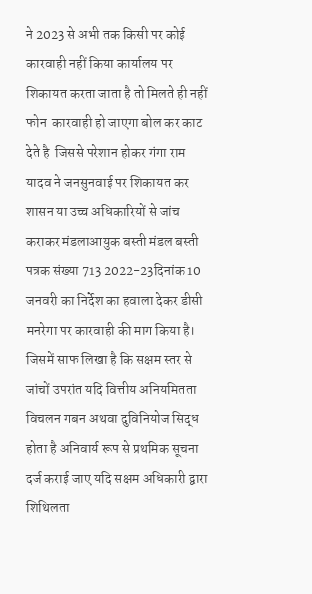ने 2023 से अभी तक किसी पर कोई कारवाही नहीं किया कार्यालय पर शिकायत करता जाता है तो मिलते ही नहीं फोन  कारवाही हो जाएगा बोल कर काट देते है  जिससे परेशान होकर गंगा राम यादव ने जनसुनवाई पर शिकायत कर शासन या उच्च अधिकारियों से जांच कराकर मंडलाआयुक बस्ती मंडल बस्ती  पत्रक संख्या 713 2022-23दिनांक 10 जनवरी का निर्देश का हवाला देकर डीसी मनरेगा पर कारवाही की माग किया है। जिसमें साफ लिखा है कि सक्षम स्तर से जांचों उपरांत यदि वित्तीय अनियमितता विचलन गबन अथवा दुविनियोज सिद्ध होता है अनिवार्य रूप से प्रथमिक सूचना दर्ज कराई जाए यदि सक्षम अधिकारी द्वारा शिथिलता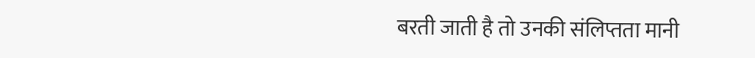बरती जाती है तो उनकी संलिप्तता मानी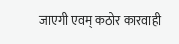जाएगी एवम् कठोर कारवाही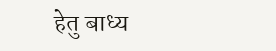हेतु बाध्य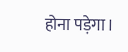होना पड़ेगा।